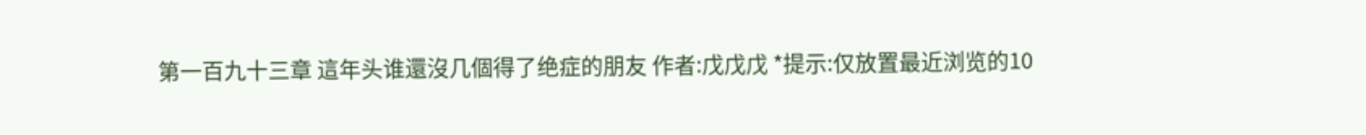第一百九十三章 這年头谁還沒几個得了绝症的朋友 作者:戊戊戊 *提示:仅放置最近浏览的10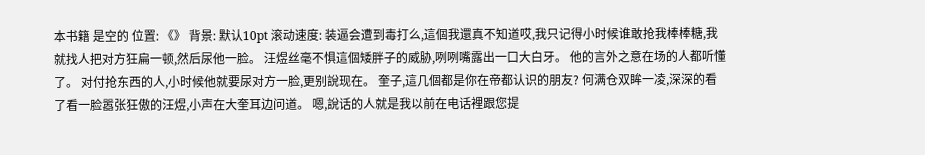本书籍 是空的 位置: 《》 背景: 默认10pt 滚动速度: 装逼会遭到毒打么,這個我還真不知道哎,我只记得小时候谁敢抢我棒棒糖,我就找人把对方狂扁一顿,然后尿他一脸。 汪煜丝毫不惧這個矮胖子的威胁,咧咧嘴露出一口大白牙。 他的言外之意在场的人都听懂了。 对付抢东西的人,小时候他就要尿对方一脸,更别說现在。 奎子,這几個都是你在帝都认识的朋友? 何满仓双眸一凌,深深的看了看一脸嚣张狂傲的汪煜,小声在大奎耳边问道。 嗯,說话的人就是我以前在电话裡跟您提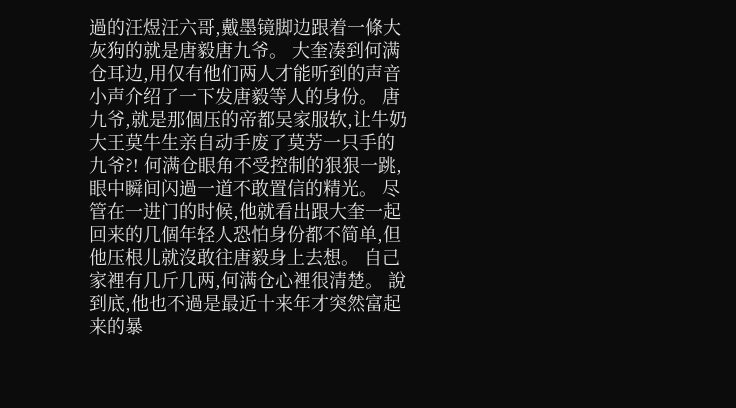過的汪煜汪六哥,戴墨镜脚边跟着一條大灰狗的就是唐毅唐九爷。 大奎凑到何满仓耳边,用仅有他们两人才能听到的声音小声介绍了一下发唐毅等人的身份。 唐九爷,就是那個压的帝都吴家服软,让牛奶大王莫牛生亲自动手废了莫芳一只手的九爷?! 何满仓眼角不受控制的狠狠一跳,眼中瞬间闪過一道不敢置信的精光。 尽管在一进门的时候,他就看出跟大奎一起回来的几個年轻人恐怕身份都不简单,但他压根儿就沒敢往唐毅身上去想。 自己家裡有几斤几两,何满仓心裡很清楚。 說到底,他也不過是最近十来年才突然富起来的暴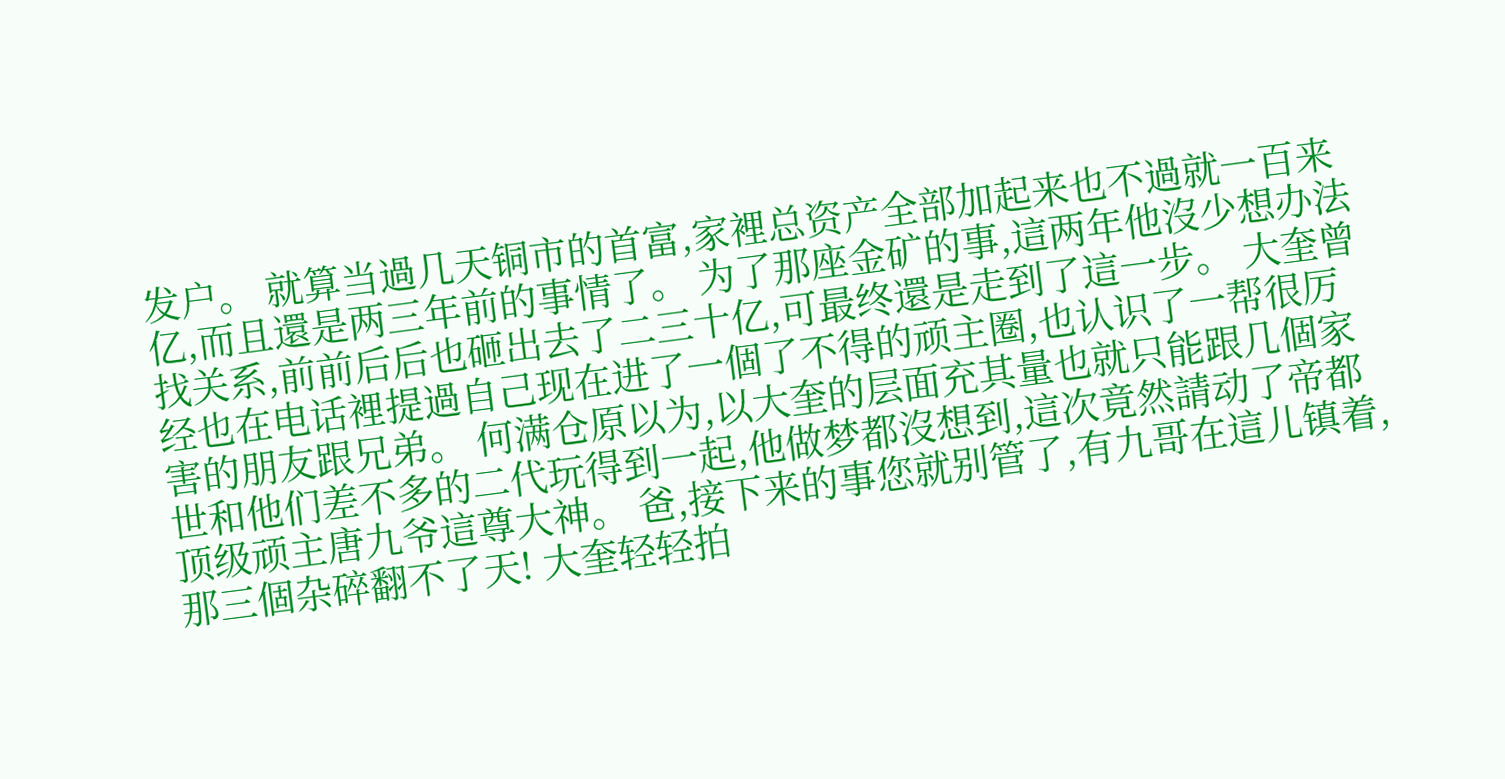发户。 就算当過几天铜市的首富,家裡总资产全部加起来也不過就一百来亿,而且還是两三年前的事情了。 为了那座金矿的事,這两年他沒少想办法找关系,前前后后也砸出去了二三十亿,可最终還是走到了這一步。 大奎曾经也在电话裡提過自己现在进了一個了不得的顽主圈,也认识了一帮很厉害的朋友跟兄弟。 何满仓原以为,以大奎的层面充其量也就只能跟几個家世和他们差不多的二代玩得到一起,他做梦都沒想到,這次竟然請动了帝都顶级顽主唐九爷這尊大神。 爸,接下来的事您就别管了,有九哥在這儿镇着,那三個杂碎翻不了天! 大奎轻轻拍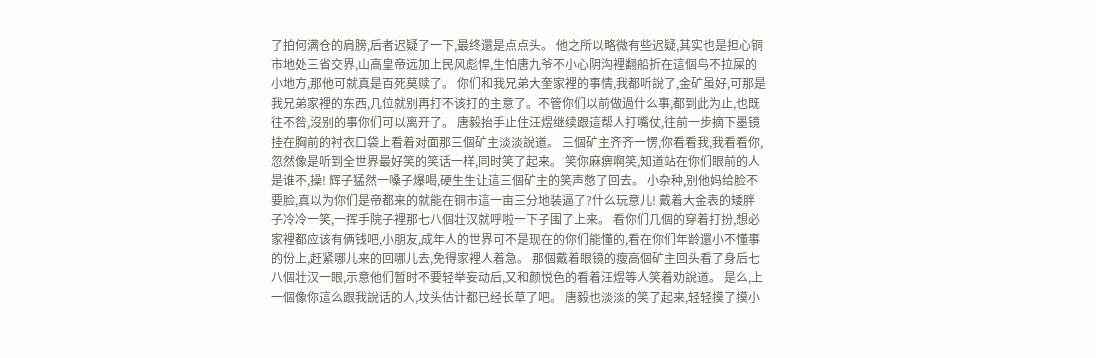了拍何满仓的肩膀,后者迟疑了一下,最终還是点点头。 他之所以略微有些迟疑,其实也是担心铜市地处三省交界,山高皇帝远加上民风彪悍,生怕唐九爷不小心阴沟裡翻船折在這個鸟不拉屎的小地方,那他可就真是百死莫赎了。 你们和我兄弟大奎家裡的事情,我都听說了,金矿虽好,可那是我兄弟家裡的东西,几位就别再打不该打的主意了。不管你们以前做過什么事,都到此为止,也既往不咎,沒别的事你们可以离开了。 唐毅抬手止住汪煜继续跟這帮人打嘴仗,往前一步摘下墨镜挂在胸前的衬衣口袋上看着对面那三個矿主淡淡說道。 三個矿主齐齐一愣,你看看我,我看看你,忽然像是听到全世界最好笑的笑话一样,同时笑了起来。 笑你麻痹啊笑,知道站在你们眼前的人是谁不,操! 辉子猛然一嗓子爆喝,硬生生让這三個矿主的笑声憋了回去。 小杂种,别他妈给脸不要脸,真以为你们是帝都来的就能在铜市這一亩三分地装逼了?什么玩意儿! 戴着大金表的矮胖子冷冷一笑,一挥手院子裡那七八個壮汉就呼啦一下子围了上来。 看你们几個的穿着打扮,想必家裡都应该有俩钱吧,小朋友,成年人的世界可不是现在的你们能懂的,看在你们年龄還小不懂事的份上,赶紧哪儿来的回哪儿去,免得家裡人着急。 那個戴着眼镜的瘦高個矿主回头看了身后七八個壮汉一眼,示意他们暂时不要轻举妄动后,又和颜悦色的看着汪煜等人笑着劝說道。 是么,上一個像你這么跟我說话的人,坟头估计都已经长草了吧。 唐毅也淡淡的笑了起来,轻轻摸了摸小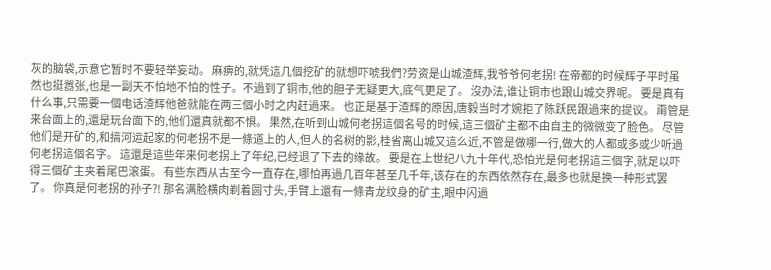灰的脑袋,示意它暂时不要轻举妄动。 麻痹的,就凭這几個挖矿的就想吓唬我們?劳资是山城渣辉,我爷爷何老拐! 在帝都的时候辉子平时虽然也挺嚣张,也是一副天不怕地不怕的性子。不過到了铜市,他的胆子无疑更大,底气更足了。 沒办法,谁让铜市也跟山城交界呢。 要是真有什么事,只需要一個电话渣辉他爸就能在两三個小时之内赶過来。 也正是基于渣辉的原因,唐毅当时才婉拒了陈跃民跟過来的提议。 甭管是来台面上的,還是玩台面下的,他们還真就都不惧。 果然,在听到山城何老拐這個名号的时候,這三個矿主都不由自主的微微变了脸色。 尽管他们是开矿的,和搞河运起家的何老拐不是一條道上的人,但人的名树的影,桂省离山城又這么近,不管是做哪一行,做大的人都或多或少听過何老拐這個名字。 這還是這些年来何老拐上了年纪,已经退了下去的缘故。 要是在上世纪八九十年代,恐怕光是何老拐這三個字,就足以吓得三個矿主夹着尾巴滚蛋。 有些东西从古至今一直存在,哪怕再過几百年甚至几千年,该存在的东西依然存在,最多也就是换一种形式罢了。 你真是何老拐的孙子?! 那名满脸横肉剃着圆寸头,手臂上還有一條青龙纹身的矿主,眼中闪過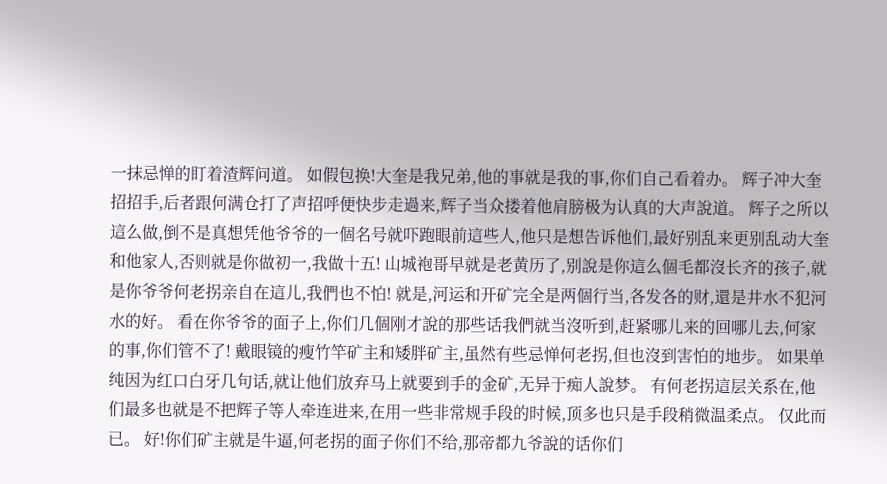一抹忌惮的盯着渣辉问道。 如假包换!大奎是我兄弟,他的事就是我的事,你们自己看着办。 辉子冲大奎招招手,后者跟何满仓打了声招呼便快步走過来,辉子当众搂着他肩膀极为认真的大声說道。 辉子之所以這么做,倒不是真想凭他爷爷的一個名号就吓跑眼前這些人,他只是想告诉他们,最好别乱来更别乱动大奎和他家人,否则就是你做初一,我做十五! 山城袍哥早就是老黄历了,别說是你這么個毛都沒长齐的孩子,就是你爷爷何老拐亲自在這儿,我們也不怕! 就是,河运和开矿完全是两個行当,各发各的财,還是井水不犯河水的好。 看在你爷爷的面子上,你们几個刚才說的那些话我們就当沒听到,赶紧哪儿来的回哪儿去,何家的事,你们管不了! 戴眼镜的瘦竹竿矿主和矮胖矿主,虽然有些忌惮何老拐,但也沒到害怕的地步。 如果单纯因为红口白牙几句话,就让他们放弃马上就要到手的金矿,无异于痴人說梦。 有何老拐這层关系在,他们最多也就是不把辉子等人牵连进来,在用一些非常规手段的时候,顶多也只是手段稍微温柔点。 仅此而已。 好!你们矿主就是牛逼,何老拐的面子你们不给,那帝都九爷說的话你们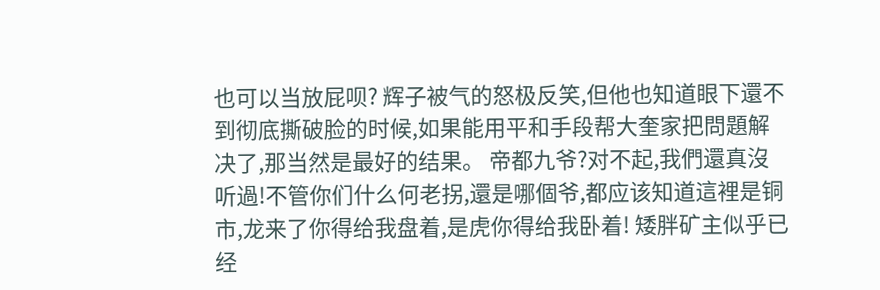也可以当放屁呗? 辉子被气的怒极反笑,但他也知道眼下還不到彻底撕破脸的时候,如果能用平和手段帮大奎家把問題解决了,那当然是最好的结果。 帝都九爷?对不起,我們還真沒听過!不管你们什么何老拐,還是哪個爷,都应该知道這裡是铜市,龙来了你得给我盘着,是虎你得给我卧着! 矮胖矿主似乎已经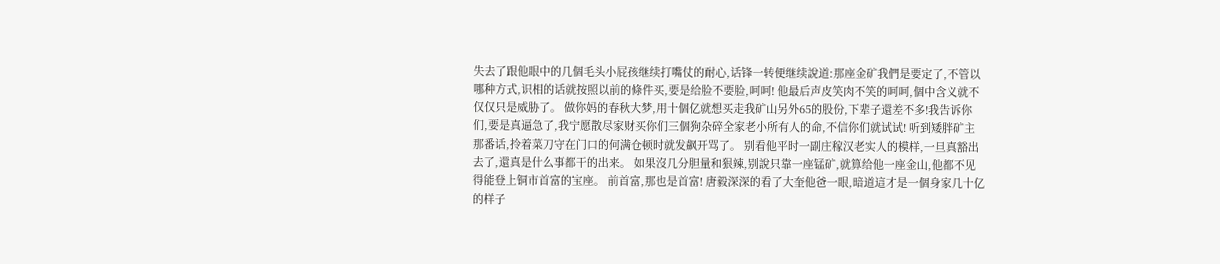失去了跟他眼中的几個毛头小屁孩继续打嘴仗的耐心,话锋一转便继续說道:那座金矿我們是要定了,不管以哪种方式,识相的话就按照以前的條件买,要是给脸不要脸,呵呵! 他最后声皮笑肉不笑的呵呵,個中含义就不仅仅只是威胁了。 做你妈的春秋大梦,用十個亿就想买走我矿山另外65的股份,下辈子還差不多!我告诉你们,要是真逼急了,我宁愿散尽家财买你们三個狗杂碎全家老小所有人的命,不信你们就试试! 听到矮胖矿主那番话,拎着菜刀守在门口的何满仓顿时就发飙开骂了。 别看他平时一副庄稼汉老实人的模样,一旦真豁出去了,還真是什么事都干的出来。 如果沒几分胆量和狠辣,别說只靠一座锰矿,就算给他一座金山,他都不见得能登上铜市首富的宝座。 前首富,那也是首富! 唐毅深深的看了大奎他爸一眼,暗道這才是一個身家几十亿的样子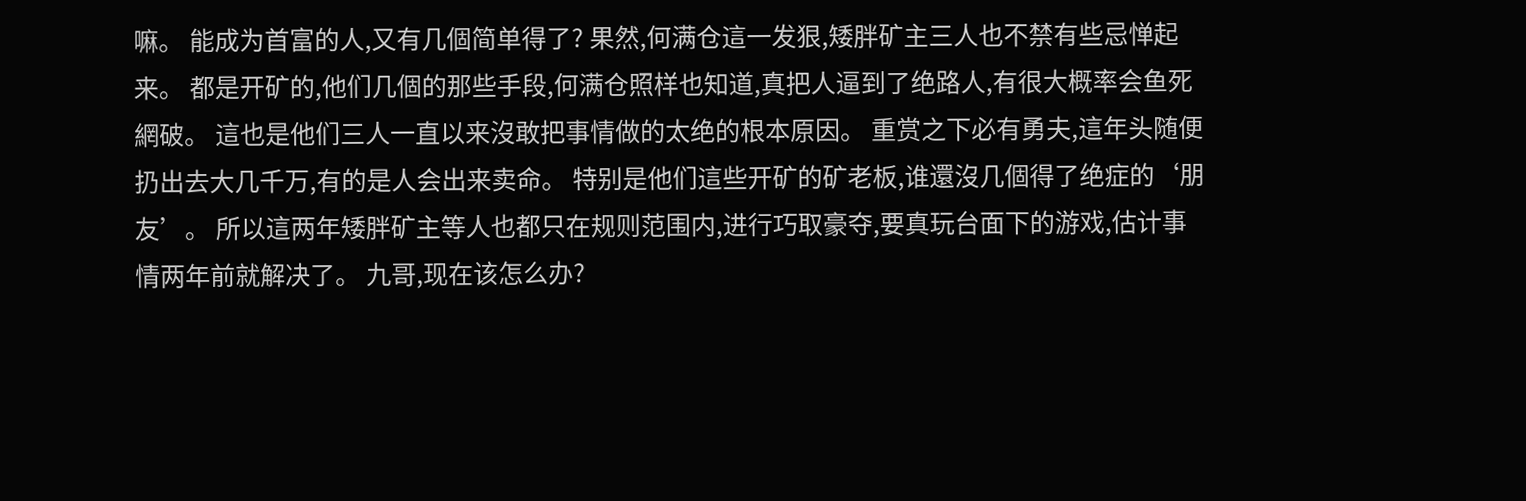嘛。 能成为首富的人,又有几個简单得了? 果然,何满仓這一发狠,矮胖矿主三人也不禁有些忌惮起来。 都是开矿的,他们几個的那些手段,何满仓照样也知道,真把人逼到了绝路人,有很大概率会鱼死網破。 這也是他们三人一直以来沒敢把事情做的太绝的根本原因。 重赏之下必有勇夫,這年头随便扔出去大几千万,有的是人会出来卖命。 特别是他们這些开矿的矿老板,谁還沒几個得了绝症的‘朋友’。 所以這两年矮胖矿主等人也都只在规则范围内,进行巧取豪夺,要真玩台面下的游戏,估计事情两年前就解决了。 九哥,现在该怎么办?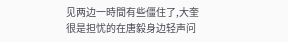见两边一時間有些僵住了,大奎很是担忧的在唐毅身边轻声问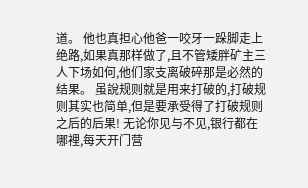道。 他也真担心他爸一咬牙一跺脚走上绝路,如果真那样做了,且不管矮胖矿主三人下场如何,他们家支离破碎那是必然的结果。 虽說规则就是用来打破的,打破规则其实也简单,但是要承受得了打破规则之后的后果! 无论你见与不见,银行都在哪裡,每天开门营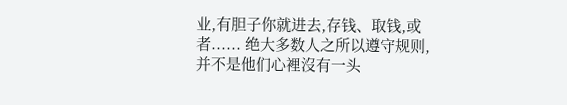业,有胆子你就进去,存钱、取钱,或者...... 绝大多数人之所以遵守规则,并不是他们心裡沒有一头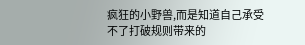疯狂的小野兽,而是知道自己承受不了打破规则带来的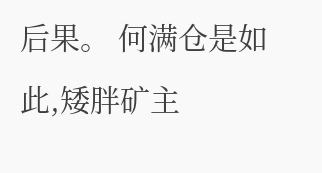后果。 何满仓是如此,矮胖矿主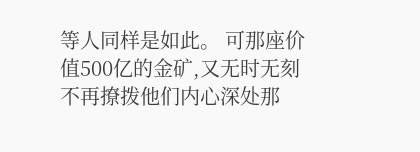等人同样是如此。 可那座价值500亿的金矿,又无时无刻不再撩拨他们内心深处那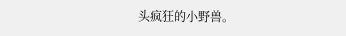头疯狂的小野兽。